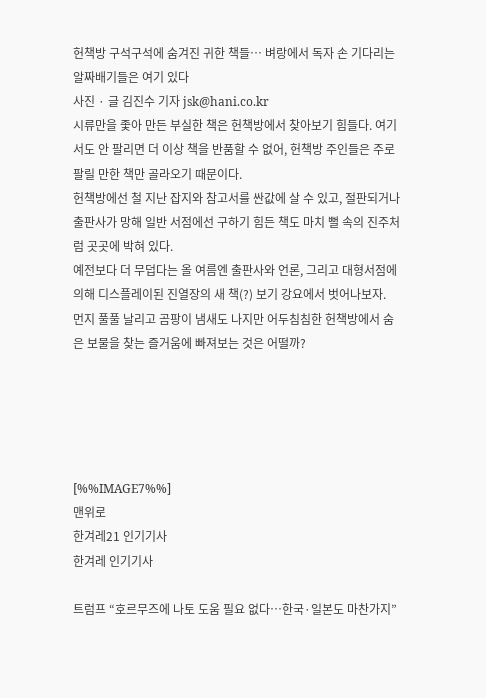헌책방 구석구석에 숨겨진 귀한 책들… 벼랑에서 독자 손 기다리는 알짜배기들은 여기 있다
사진 · 글 김진수 기자 jsk@hani.co.kr
시류만을 좇아 만든 부실한 책은 헌책방에서 찾아보기 힘들다. 여기서도 안 팔리면 더 이상 책을 반품할 수 없어, 헌책방 주인들은 주로 팔릴 만한 책만 골라오기 때문이다.
헌책방에선 철 지난 잡지와 참고서를 싼값에 살 수 있고, 절판되거나 출판사가 망해 일반 서점에선 구하기 힘든 책도 마치 뻘 속의 진주처럼 곳곳에 박혀 있다.
예전보다 더 무덥다는 올 여름엔 출판사와 언론, 그리고 대형서점에 의해 디스플레이된 진열장의 새 책(?) 보기 강요에서 벗어나보자.
먼지 풀풀 날리고 곰팡이 냄새도 나지만 어두침침한 헌책방에서 숨은 보물을 찾는 즐거움에 빠져보는 것은 어떨까?





[%%IMAGE7%%]
맨위로
한겨레21 인기기사
한겨레 인기기사

트럼프 “호르무즈에 나토 도움 필요 없다…한국·일본도 마찬가지”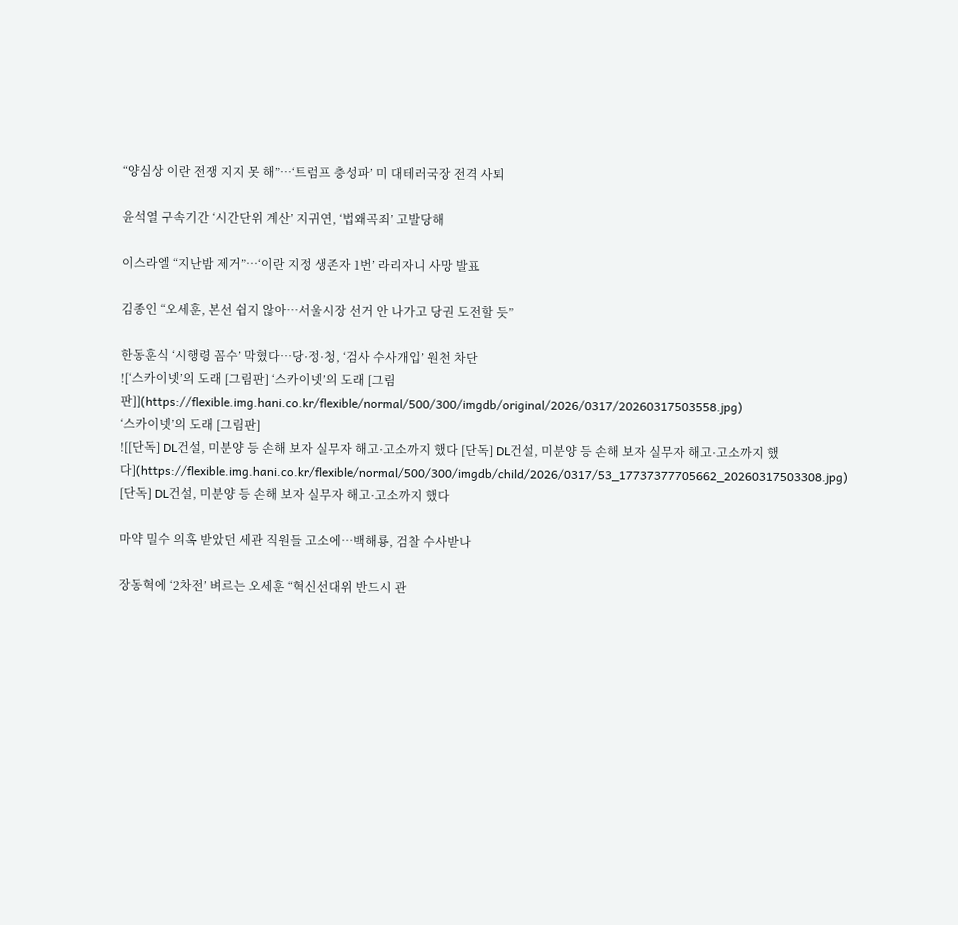“양심상 이란 전쟁 지지 못 해”…‘트럼프 충성파’ 미 대테러국장 전격 사퇴

윤석열 구속기간 ‘시간단위 계산’ 지귀연, ‘법왜곡죄’ 고발당해

이스라엘 “지난밤 제거”…‘이란 지정 생존자 1번’ 라리자니 사망 발표

김종인 “오세훈, 본선 쉽지 않아…서울시장 선거 안 나가고 당권 도전할 듯”

한동훈식 ‘시행령 꼼수’ 막혔다…당·정·청, ‘검사 수사개입’ 원천 차단
![‘스카이넷’의 도래 [그림판] ‘스카이넷’의 도래 [그림판]](https://flexible.img.hani.co.kr/flexible/normal/500/300/imgdb/original/2026/0317/20260317503558.jpg)
‘스카이넷’의 도래 [그림판]
![[단독] DL건설, 미분양 등 손해 보자 실무자 해고·고소까지 했다 [단독] DL건설, 미분양 등 손해 보자 실무자 해고·고소까지 했다](https://flexible.img.hani.co.kr/flexible/normal/500/300/imgdb/child/2026/0317/53_17737377705662_20260317503308.jpg)
[단독] DL건설, 미분양 등 손해 보자 실무자 해고·고소까지 했다

마약 밀수 의혹 받았던 세관 직원들 고소에…백해룡, 검찰 수사받나

장동혁에 ‘2차전’ 벼르는 오세훈 “혁신선대위 반드시 관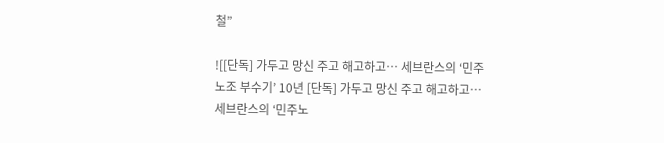철”

![[단독] 가두고 망신 주고 해고하고… 세브란스의 ‘민주노조 부수기’ 10년 [단독] 가두고 망신 주고 해고하고… 세브란스의 ‘민주노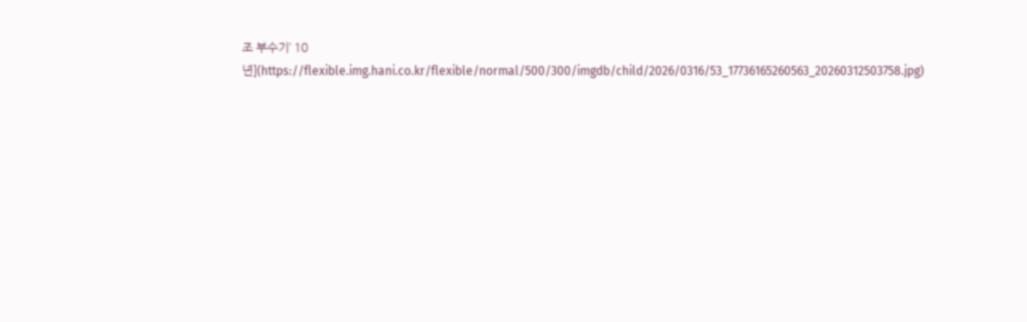조 부수기’ 10년](https://flexible.img.hani.co.kr/flexible/normal/500/300/imgdb/child/2026/0316/53_17736165260563_20260312503758.jpg)